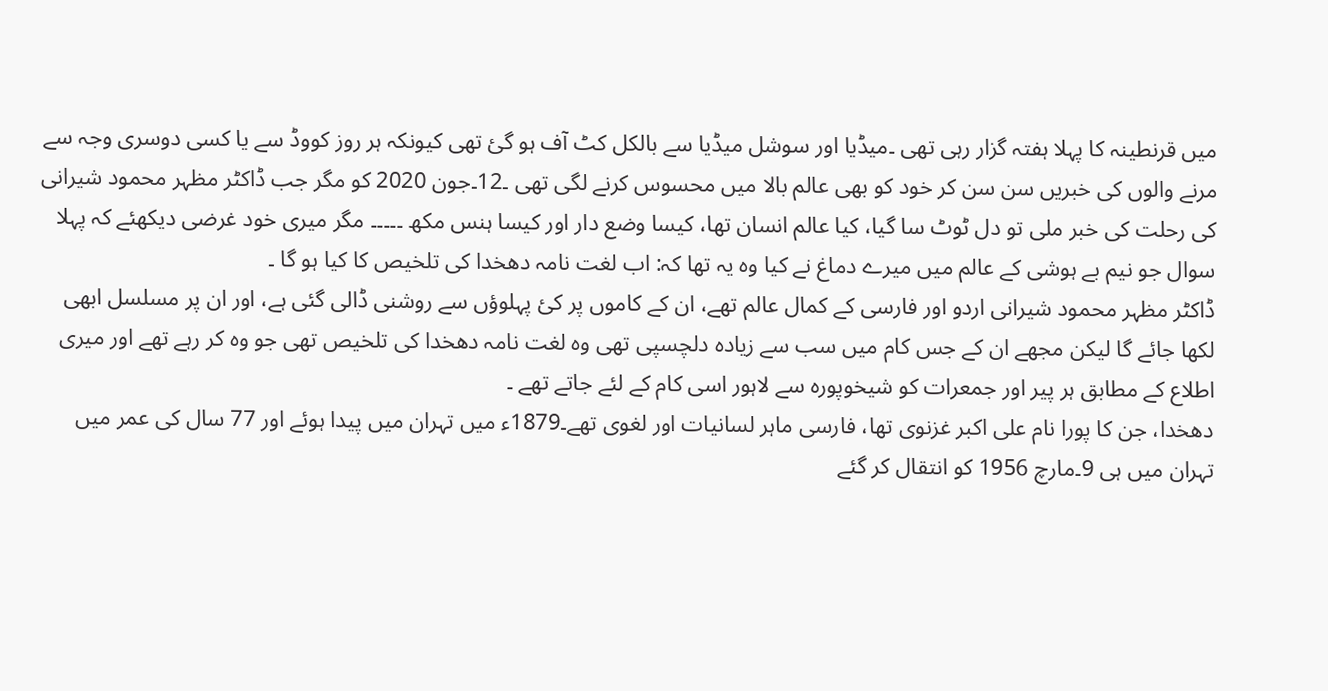میں قرنطینہ کا پہلا ہفتہ گزار رہی تھی ۔میڈیا اور سوشل میڈیا سے بالکل کٹ آف ہو گئ تھی کیونکہ ہر روز کووڈ سے یا کسی دوسری وجہ سے مرنے والوں کی خبریں سن سن کر خود کو بھی عالم بالا میں محسوس کرنے لگی تھی ۔12۔جون 2020 کو مگر جب ڈاکٹر مظہر محمود شیرانی کی رحلت کی خبر ملی تو دل ٹوٹ سا گیا، کیا عالم انسان تھا، کیسا وضع دار اور کیسا ہنس مکھ ۔۔۔۔۔ مگر میری خود غرضی دیکھئے کہ پہلا سوال جو نیم بے ہوشی کے عالم میں میرے دماغ نے کیا وہ یہ تھا کہ: اب لغت نامہ دھخدا کی تلخیص کا کیا ہو گا ۔
ڈاکٹر مظہر محمود شیرانی اردو اور فارسی کے کمال عالم تھے، ان کے کاموں پر کئ پہلوؤں سے روشنی ڈالی گئی ہے، اور ان پر مسلسل ابھی لکھا جائے گا لیکن مجھے ان کے جس کام میں سب سے زیادہ دلچسپی تھی وہ لغت نامہ دھخدا کی تلخیص تھی جو وہ کر رہے تھے اور میری اطلاع کے مطابق ہر پیر اور جمعرات کو شیخوپورہ سے لاہور اسی کام کے لئے جاتے تھے ۔
دھخدا، جن کا پورا نام علی اکبر غزنوی تھا، فارسی ماہر لسانیات اور لغوی تھے۔1879ء میں تہران میں پیدا ہوئے اور 77 سال کی عمر میں تہران میں ہی 9۔مارچ 1956 کو انتقال کر گئے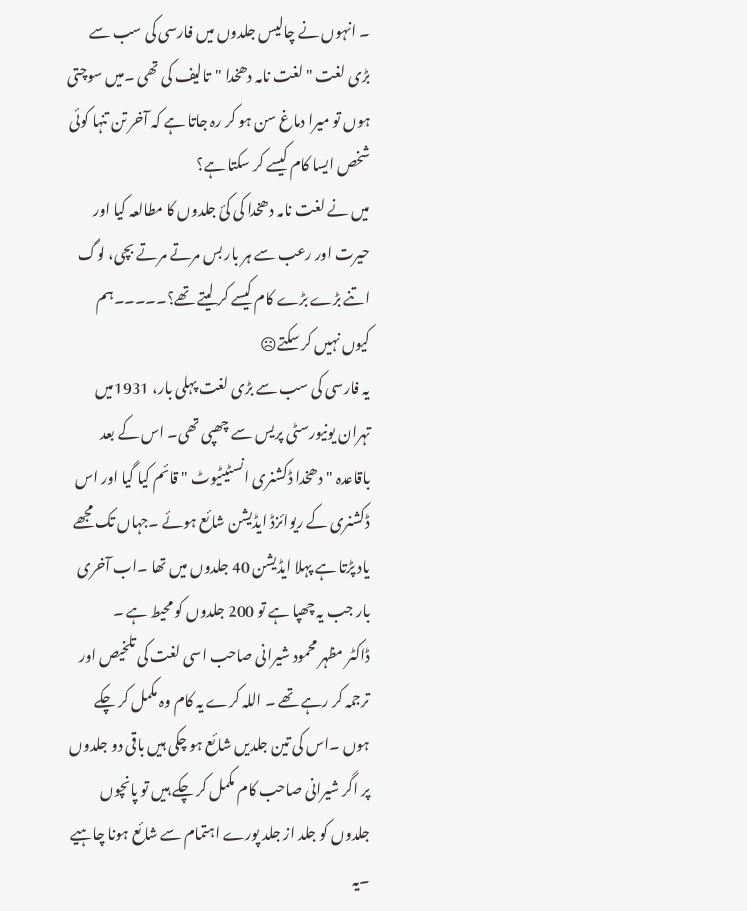۔ انہوں نے چالیس جلدوں میں فارسی کی سب سے بڑی لغت "لغت نامہ دھخدا "تالیف کی تھی ۔میں سوچتی ہوں تو میرا دماغ سن ہو کر رہ جاتا ہے کہ آخر تن تنہا کوئی شخص ایسا کام کیسے کر سکتا ہے؟
میں نے لغت نامہ دھخدا کی کئ جلدوں کا مطالعہ کیا اور حیرت اور رعب سے ہر بار بس مرتے مرتے بچی، لوگ اتنے بڑے بڑے کام کیسے کر لیتے تھے؟۔۔۔۔۔ہم کیوں نہیں کر سکتے☹
یہ فارسی کی سب سے بڑی لغت پہلی بار، 1931میں تہران یونیورسٹی پریس سے چھپی تھی۔ اس کے بعد باقاعدہ "دھخدا ڈکشنری انسٹیٹیوٹ " قائم کیا گیا اور اس ڈکشنری کے ریوائزڈ ایڈیشن شائع ہوئے ۔جہاں تک مجھے یاد پڑتا ہے پہلا ایڈیشن 40 جلدوں میں تھا ۔اب آخری بار جب یہ چھپا ہے تو 200 جلدوں کو محیط ہے ۔
ڈاکٹر مظہر محمود شیرانی صاحب اسی لغت کی تلخیص اور ترجمہ کر رہے تھے ۔ اللہ کرے یہ کام وہ مکمل کر چکے ہوں ۔اس کی تین جلدیں شائع ہو چکی ہیں باقی دو جلدوں پر اگر شیرانی صاحب کام مکمل کر چکے ہیں تو پانچوں جلدوں کو جلد از جلد پورے اہتمام سے شائع ہونا چاہیے ۔یہ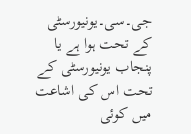جی۔سی۔یونیورسٹی کے تحت ہوا ہے یا پنجاب یونیورسٹی کے تحت اس کی اشاعت میں کوئی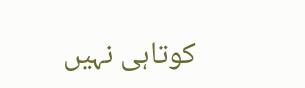کوتاہی نہیں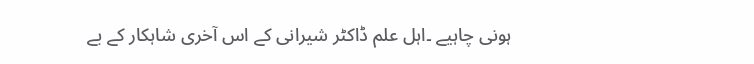ہونی چاہیے ۔اہل علم ڈاکٹر شیرانی کے اس آخری شاہکار کے بے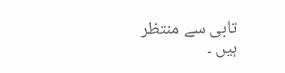تابی سے منتظر ہیں ۔